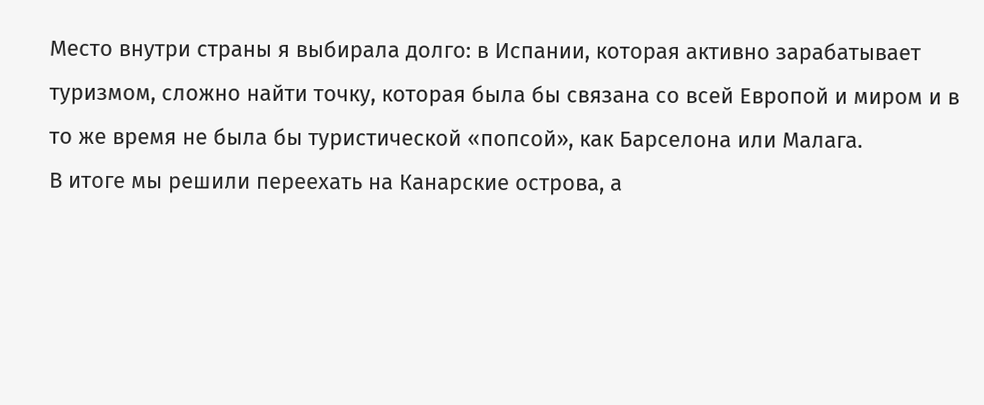Место внутри страны я выбирала долго: в Испании, которая активно зарабатывает туризмом, сложно найти точку, которая была бы связана со всей Европой и миром и в то же время не была бы туристической «попсой», как Барселона или Малага.
В итоге мы решили переехать на Канарские острова, а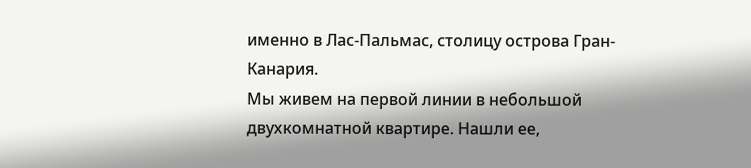именно в Лас-Пальмас, столицу острова Гран-Канария.
Мы живем на первой линии в небольшой двухкомнатной квартире. Нашли ее,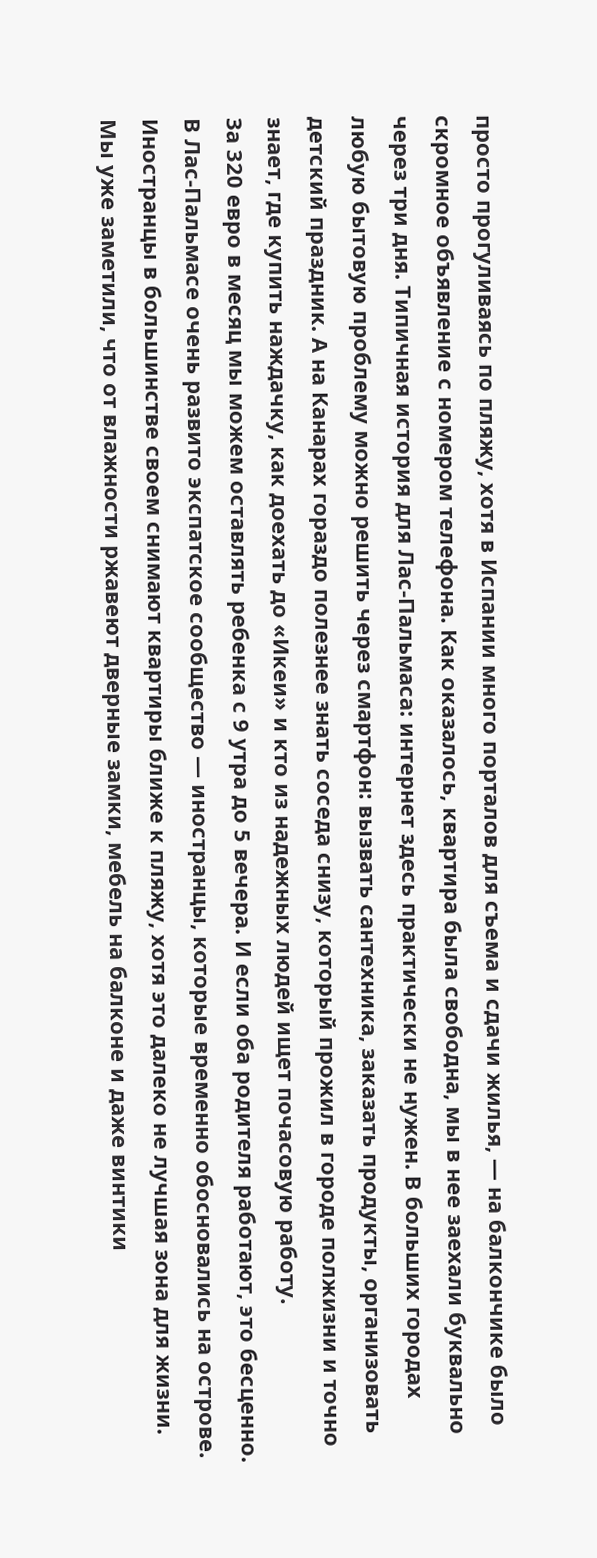просто прогуливаясь по пляжу, хотя в Испании много порталов для съема и сдачи жилья, — на балкончике было скромное объявление с номером телефона. Как оказалось, квартира была свободна, мы в нее заехали буквально через три дня. Типичная история для Лас-Пальмаса: интернет здесь практически не нужен. В больших городах любую бытовую проблему можно решить через смартфон: вызвать сантехника, заказать продукты, организовать детский праздник. А на Канарах гораздо полезнее знать соседа снизу, который прожил в городе полжизни и точно знает, где купить наждачку, как доехать до «Икеи» и кто из надежных людей ищет почасовую работу.
За 320 евро в месяц мы можем оставлять ребенка с 9 утра до 5 вечера. И если оба родителя работают, это бесценно.
В Лас-Пальмасе очень развито экспатское сообщество — иностранцы, которые временно обосновались на острове. Иностранцы в большинстве своем снимают квартиры ближе к пляжу, хотя это далеко не лучшая зона для жизни. Мы уже заметили, что от влажности ржавеют дверные замки, мебель на балконе и даже винтики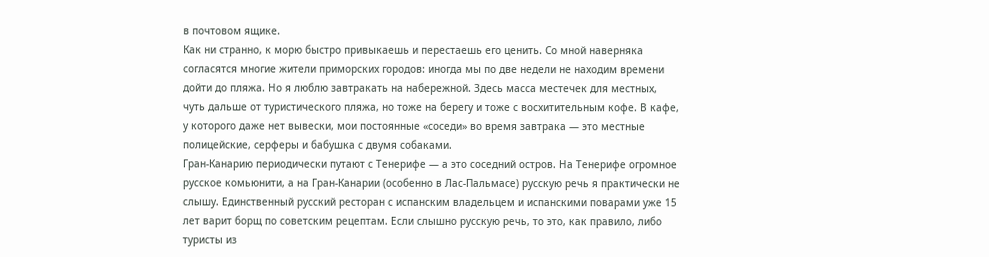в почтовом ящике.
Как ни странно, к морю быстро привыкаешь и перестаешь его ценить. Со мной наверняка согласятся многие жители приморских городов: иногда мы по две недели не находим времени дойти до пляжа. Но я люблю завтракать на набережной. Здесь масса местечек для местных, чуть дальше от туристического пляжа, но тоже на берегу и тоже с восхитительным кофе. В кафе, у которого даже нет вывески, мои постоянные «соседи» во время завтрака — это местные полицейские, серферы и бабушка с двумя собаками.
Гран-Канарию периодически путают с Тенерифе — а это соседний остров. На Тенерифе огромное русское комьюнити, а на Гран-Канарии (особенно в Лас-Пальмасе) русскую речь я практически не слышу. Единственный русский ресторан с испанским владельцем и испанскими поварами уже 15 лет варит борщ по советским рецептам. Если слышно русскую речь, то это, как правило, либо туристы из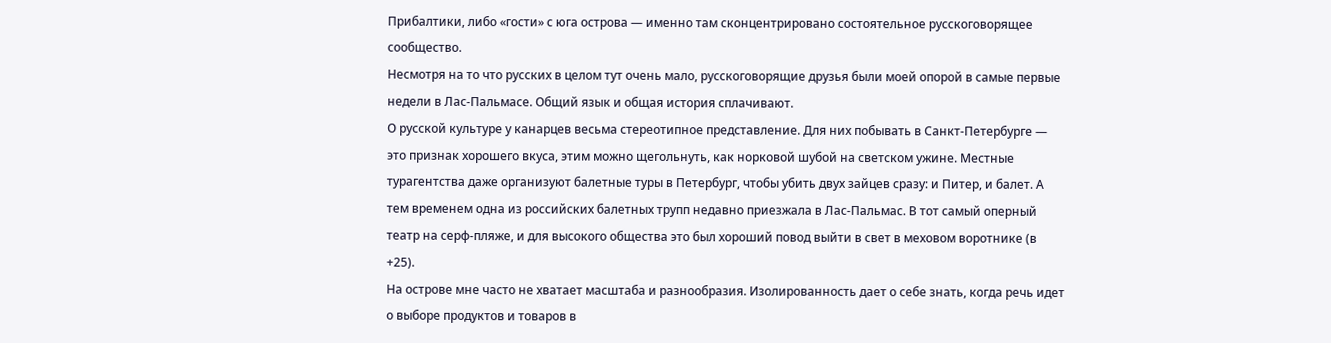Прибалтики, либо «гости» с юга острова — именно там сконцентрировано состоятельное русскоговорящее сообщество.
Несмотря на то что русских в целом тут очень мало, русскоговорящие друзья были моей опорой в самые первые недели в Лас-Пальмасе. Общий язык и общая история сплачивают.
О русской культуре у канарцев весьма стереотипное представление. Для них побывать в Санкт-Петербурге — это признак хорошего вкуса, этим можно щегольнуть, как норковой шубой на светском ужине. Местные турагентства даже организуют балетные туры в Петербург, чтобы убить двух зайцев сразу: и Питер, и балет. А тем временем одна из российских балетных трупп недавно приезжала в Лас-Пальмас. В тот самый оперный театр на серф-пляже, и для высокого общества это был хороший повод выйти в свет в меховом воротнике (в +25).
На острове мне часто не хватает масштаба и разнообразия. Изолированность дает о себе знать, когда речь идет о выборе продуктов и товаров в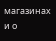магазинах и о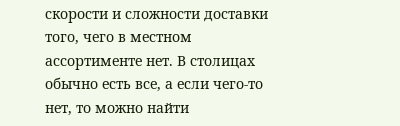скорости и сложности доставки того, чего в местном ассортименте нет. В столицах обычно есть все, а если чего-то нет, то можно найти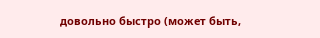довольно быстро (может быть,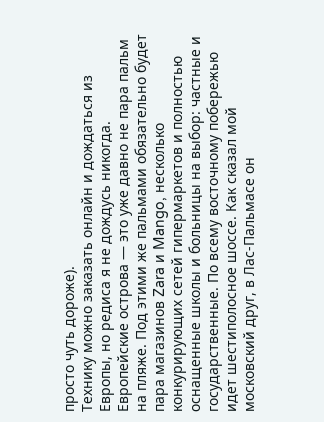просто чуть дороже).
Технику можно заказать онлайн и дождаться из Европы, но редиса я не дождусь никогда.
Европейские острова — это уже давно не пара пальм на пляже. Под этими же пальмами обязательно будет пара магазинов Zara и Mango, несколько конкурирующих сетей гипермаркетов и полностью оснащенные школы и больницы на выбор: частные и государственные. По всему восточному побережью идет шестиполосное шоссе. Как сказал мой московский друг, в Лас-Пальмасе он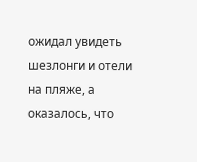ожидал увидеть шезлонги и отели на пляже, а оказалось, что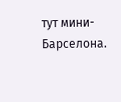тут мини-Барселона.